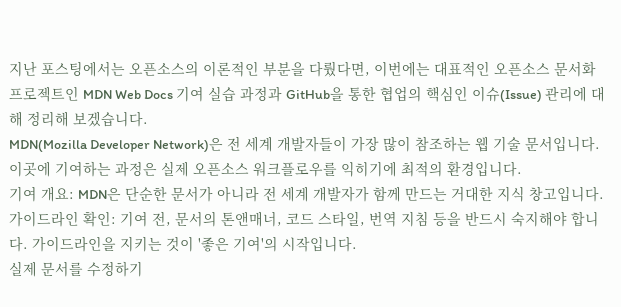지난 포스팅에서는 오픈소스의 이론적인 부분을 다뤘다면, 이번에는 대표적인 오픈소스 문서화 프로젝트인 MDN Web Docs 기여 실습 과정과 GitHub을 통한 협업의 핵심인 이슈(Issue) 관리에 대해 정리해 보겠습니다.
MDN(Mozilla Developer Network)은 전 세계 개발자들이 가장 많이 참조하는 웹 기술 문서입니다. 이곳에 기여하는 과정은 실제 오픈소스 워크플로우를 익히기에 최적의 환경입니다.
기여 개요: MDN은 단순한 문서가 아니라 전 세계 개발자가 함께 만드는 거대한 지식 창고입니다.
가이드라인 확인: 기여 전, 문서의 톤앤매너, 코드 스타일, 번역 지침 등을 반드시 숙지해야 합니다. 가이드라인을 지키는 것이 '좋은 기여'의 시작입니다.
실제 문서를 수정하기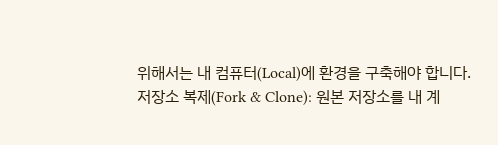위해서는 내 컴퓨터(Local)에 환경을 구축해야 합니다.
저장소 복제(Fork & Clone): 원본 저장소를 내 계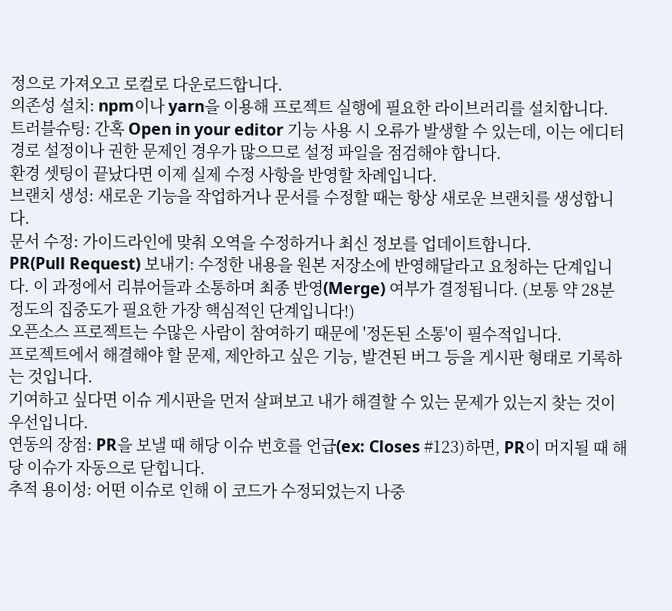정으로 가져오고 로컬로 다운로드합니다.
의존성 설치: npm이나 yarn을 이용해 프로젝트 실행에 필요한 라이브러리를 설치합니다.
트러블슈팅: 간혹 Open in your editor 기능 사용 시 오류가 발생할 수 있는데, 이는 에디터 경로 설정이나 권한 문제인 경우가 많으므로 설정 파일을 점검해야 합니다.
환경 셋팅이 끝났다면 이제 실제 수정 사항을 반영할 차례입니다.
브랜치 생성: 새로운 기능을 작업하거나 문서를 수정할 때는 항상 새로운 브랜치를 생성합니다.
문서 수정: 가이드라인에 맞춰 오역을 수정하거나 최신 정보를 업데이트합니다.
PR(Pull Request) 보내기: 수정한 내용을 원본 저장소에 반영해달라고 요청하는 단계입니다. 이 과정에서 리뷰어들과 소통하며 최종 반영(Merge) 여부가 결정됩니다. (보통 약 28분 정도의 집중도가 필요한 가장 핵심적인 단계입니다!)
오픈소스 프로젝트는 수많은 사람이 참여하기 때문에 '정돈된 소통'이 필수적입니다.
프로젝트에서 해결해야 할 문제, 제안하고 싶은 기능, 발견된 버그 등을 게시판 형태로 기록하는 것입니다.
기여하고 싶다면 이슈 게시판을 먼저 살펴보고 내가 해결할 수 있는 문제가 있는지 찾는 것이 우선입니다.
연동의 장점: PR을 보낼 때 해당 이슈 번호를 언급(ex: Closes #123)하면, PR이 머지될 때 해당 이슈가 자동으로 닫힙니다.
추적 용이성: 어떤 이슈로 인해 이 코드가 수정되었는지 나중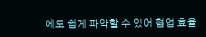에도 쉽게 파악할 수 있어 협업 효율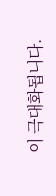이 극대화됩니다.